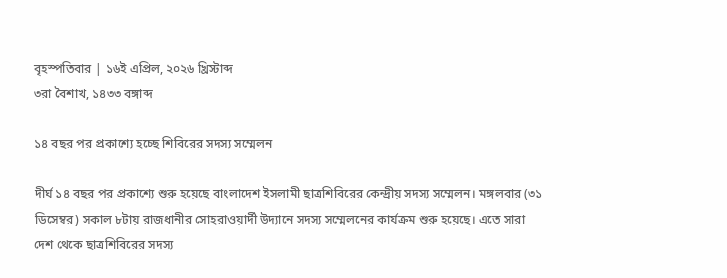বৃহস্পতিবার | ১৬ই এপ্রিল, ২০২৬ খ্রিস্টাব্দ
৩রা বৈশাখ, ১৪৩৩ বঙ্গাব্দ

১৪ বছর পর প্রকাশ্যে হচ্ছে শিবিরের সদস্য সম্মেলন

দীর্ঘ ১৪ বছর পর প্রকাশ্যে শুরু হয়েছে বাংলাদেশ ইসলামী ছাত্রশিবিরের কেন্দ্রীয় সদস্য সম্মেলন। মঙ্গলবার (৩১ ডিসেম্বর) সকাল ৮টায় রাজধানীর সোহরাওয়ার্দী উদ্যানে সদস্য সম্মেলনের কার্যক্রম শুরু হয়েছে। এতে সারা দেশ থেকে ছাত্রশিবিরের সদস্য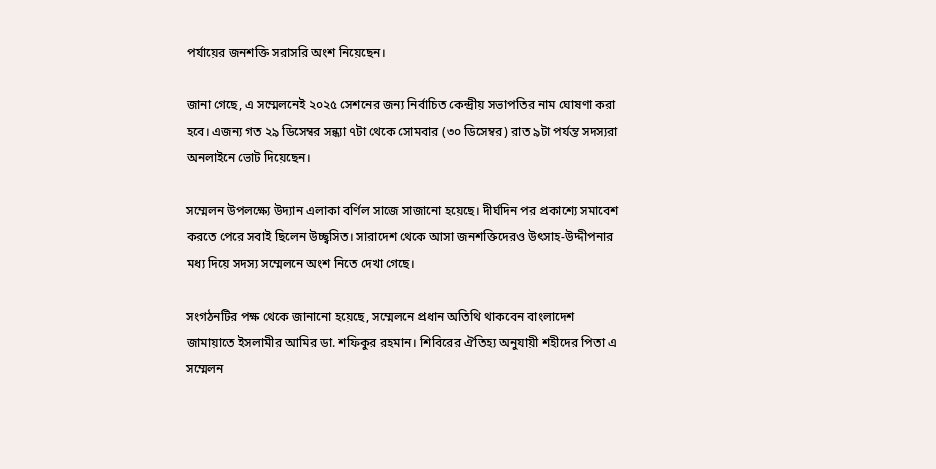পর্যায়ের জনশক্তি সরাসরি অংশ নিয়েছেন।

জানা গেছে, এ সম্মেলনেই ২০২৫ সেশনের জন্য নির্বাচিত কেন্দ্রীয় সভাপতির নাম ঘোষণা করা হবে। এজন্য গত ২৯ ডিসেম্বর সন্ধ্যা ৭টা থেকে সোমবার (৩০ ডিসেম্বর) রাত ৯টা পর্যন্ত সদস্যরা অনলাইনে ভোট দিয়েছেন।

সম্মেলন উপলক্ষ্যে উদ্যান এলাকা বর্ণিল সাজে সাজানো হয়েছে। দীর্ঘদিন পর প্রকাশ্যে সমাবেশ করতে পেরে সবাই ছিলেন উচ্ছ্বসিত। সারাদেশ থেকে আসা জনশক্তিদেরও উৎসাহ-উদ্দীপনার মধ্য দিয়ে সদস্য সম্মেলনে অংশ নিতে দেখা গেছে।

সংগঠনটির পক্ষ থেকে জানানো হয়েছে, সম্মেলনে প্রধান অতিথি থাকবেন বাংলাদেশ জামায়াতে ইসলামীর আমির ডা. শফিকুর রহমান। শিবিরের ঐতিহ্য অনুযায়ী শহীদের পিতা এ সম্মেলন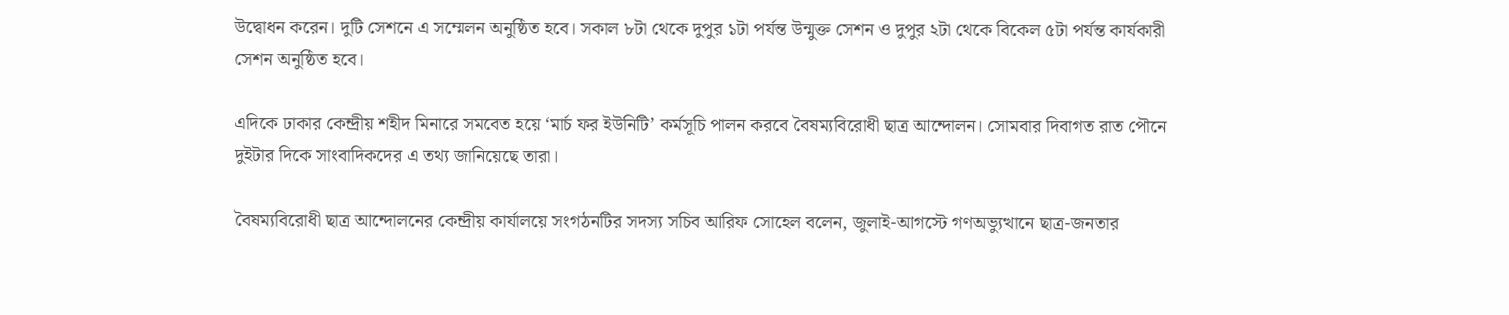উদ্বোধন করেন। দুটি সেশনে এ সম্মেলন অনুষ্ঠিত হবে। সকাল ৮টা থেকে দুপুর ১টা পর্যন্ত উন্মুক্ত সেশন ও দুপুর ২টা থেকে বিকেল ৫টা পর্যন্ত কার্যকারী সেশন অনুষ্ঠিত হবে।

এদিকে ঢাকার কেন্দ্রীয় শহীদ মিনারে সমবেত হয়ে ‘মার্চ ফর ইউনিটি’ কর্মসূচি পালন করবে বৈষম্যবিরোধী ছাত্র আন্দোলন। সোমবার দিবাগত রাত পৌনে দুইটার দিকে সাংবাদিকদের এ তথ্য জানিয়েছে তারা।

বৈষম্যবিরোধী ছাত্র আন্দোলনের কেন্দ্রীয় কার্যালয়ে সংগঠনটির সদস্য সচিব আরিফ সোহেল বলেন, জুলাই-আগস্টে গণঅভ্যুত্থানে ছাত্র-জনতার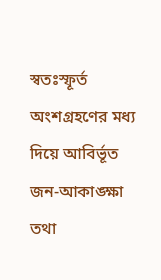স্বতঃস্ফূর্ত অংশগ্রহণের মধ্য দিয়ে আবির্ভূত জন-আকাঙ্ক্ষা তথা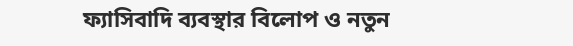ফ্যাসিবাদি ব্যবস্থার বিলোপ ও নতুন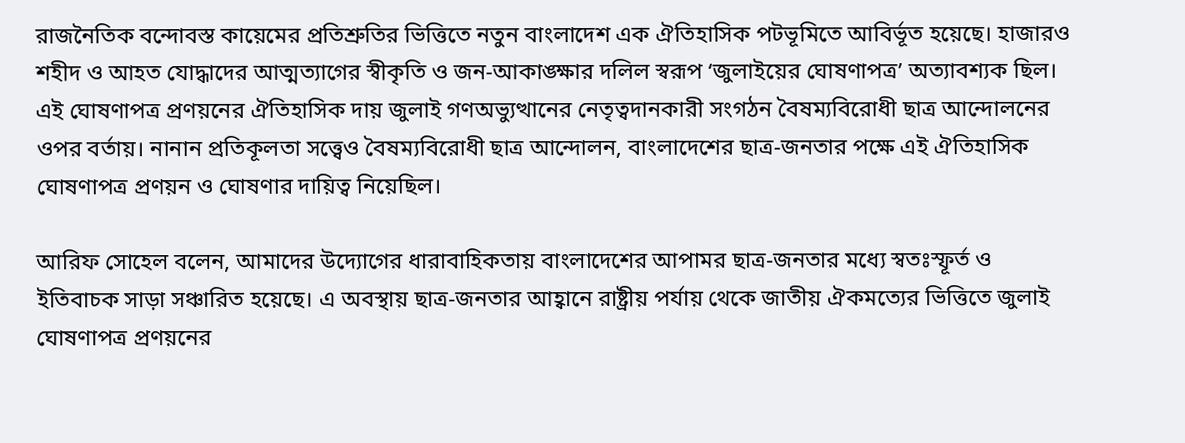রাজনৈতিক বন্দোবস্ত কায়েমের প্রতিশ্রুতির ভিত্তিতে নতুন বাংলাদেশ এক ঐতিহাসিক পটভূমিতে আবির্ভূত হয়েছে। হাজারও শ‍হীদ ও আহত যোদ্ধাদের আত্মত্যাগের স্বীকৃতি ও জন-আকাঙ্ক্ষার দলিল স্বরূপ ‘জুলাইয়ের ঘোষণাপত্র’ অত্যাবশ্যক ছিল। এই ঘোষণাপত্র প্রণয়নের ঐতিহাসিক দায় জুলাই গণঅভ্যুত্থানের নেতৃত্বদানকারী সংগঠন বৈষম্যবিরোধী ছাত্র আন্দোলনের ওপর বর্তায়। নানান প্রতিকূলতা সত্ত্বেও বৈষম্যবিরোধী ছাত্র আন্দোলন, বাংলাদেশের ছাত্র-জনতার পক্ষে এই ঐতিহাসিক ঘোষণাপত্র প্রণয়ন ও ঘোষণার দায়িত্ব নিয়েছিল।

আরিফ সোহেল বলেন, আমাদের উদ্যোগের ধারাবাহিকতায় বাংলাদেশের আপামর ছাত্র-জনতার মধ্যে স্বতঃস্ফূর্ত ও ইতিবাচক সাড়া সঞ্চারিত হয়েছে। এ অবস্থায় ছাত্র-জনতার আহ্বানে রাষ্ট্রীয় পর্যায় থেকে জাতীয় ঐকমত্যের ভিত্তিতে জুলাই ঘোষণাপত্র প্রণয়নের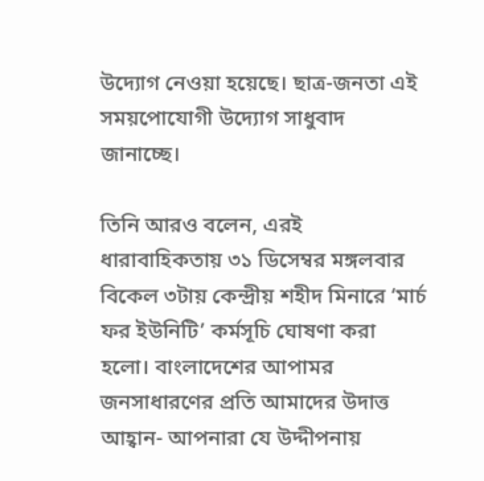উদ্যোগ নেওয়া হয়েছে। ছাত্র-জনতা এই সময়পোযোগী উদ্যোগ সাধুবাদ জানাচ্ছে।

তিনি আরও বলেন, এরই ধারাবাহিকতায় ৩১ ডিসেম্বর মঙ্গলবার বিকেল ৩টায় কেন্দ্রীয় শহীদ মিনারে ‌‘মার্চ ফর ইউনিটি’ কর্মসূচি ঘোষণা করা হলো। বাংলাদেশের আপামর জনসাধারণের প্রতি আমাদের উদাত্ত আহ্বান- আপনারা যে উদ্দীপনায়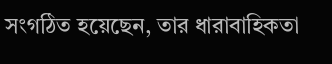সংগঠিত হয়েছেন, তার ধারাবাহিকতা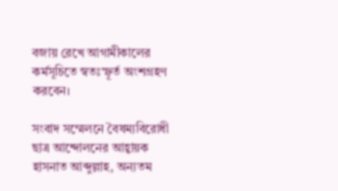বজায় রেখে আগামীকালের কর্মসূচিতে স্বতঃস্ফূর্ত অংশগ্রহণ করবেন।

সংবাদ সম্মেলনে বৈষম্যবিরোধী ছাত্র আন্দোলনের আহ্বায়ক হাসনাত আব্দুল্লাহ, অন্যতম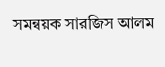সমন্বয়ক সারজিস আলম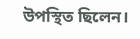উপস্থিত ছিলেন।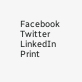Facebook
Twitter
LinkedIn
Print